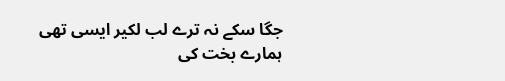جگا سکے نہ ترے لب لکیر ایسی تھی
ہمارے بخت کی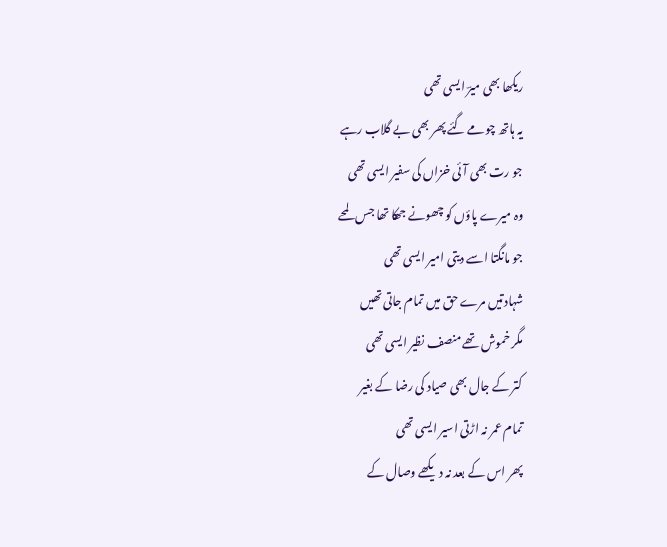ریکھا بھی میرؔ ایسی تھی
یہ ہاتھ چومے گئے پھر بھی بے گلاب رہے
جو رت بھی آئی خزاں کی سفیر ایسی تھی
وہ میرے پاؤں کو چھونے جھکا تھا جس لمحے
جو مانگتا اسے دیتی امیر ایسی تھی
شہادتیں مرے حق میں تمام جاتی تھیں
مگر خموش تھے منصف نظیر ایسی تھی
کتر کے جال بھی صیاد کی رضا کے بغیر
تمام عمر نہ اڑتی اسیر ایسی تھی
پھر اس کے بعد نہ دیکھے وصال کے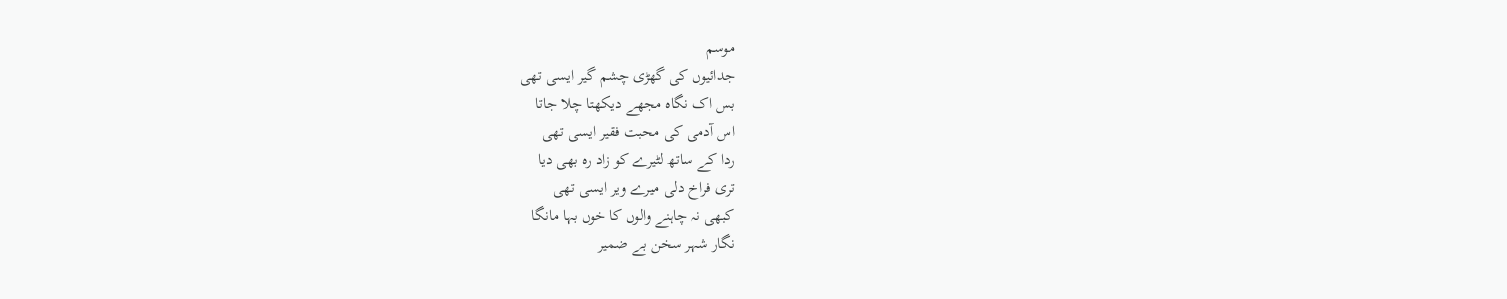موسم
جدائیوں کی گھڑی چشم گیر ایسی تھی
بس اک نگاہ مجھے دیکھتا چلا جاتا
اس آدمی کی محبت فقیر ایسی تھی
ردا کے ساتھ لٹیرے کو زاد رہ بھی دیا
تری فراخ دلی میرے ویر ایسی تھی
کبھی نہ چاہنے والوں کا خوں بہا مانگا
نگار شہر سخن بے ضمیر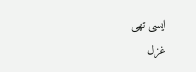ایسی تھی
غزل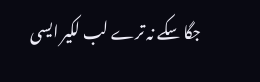جگا سکے نہ ترے لب لکیر ایسی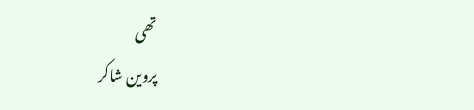تھی
پروین شاکر